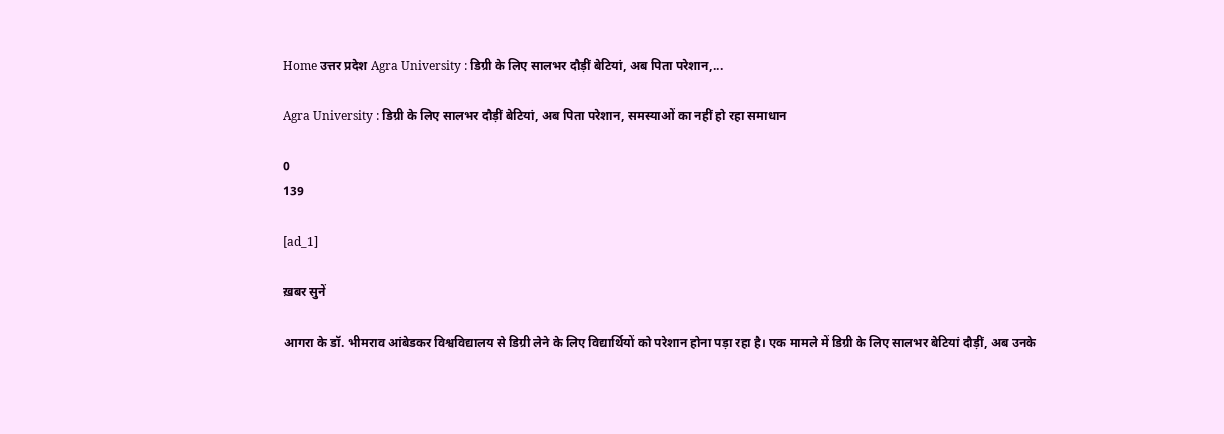Home उत्तर प्रदेश Agra University : डिग्री के लिए सालभर दौड़ीं बेटियां, अब पिता परेशान,...

Agra University : डिग्री के लिए सालभर दौड़ीं बेटियां, अब पिता परेशान, समस्याओं का नहीं हो रहा समाधान

0
139

[ad_1]

ख़बर सुनें

आगरा के डॉ. भीमराव आंबेडकर विश्वविद्यालय से डिग्री लेने के लिए विद्यार्थियों को परेशान होना पड़ा रहा है। एक मामले में डिग्री के लिए सालभर बेटियां दौड़ीं, अब उनके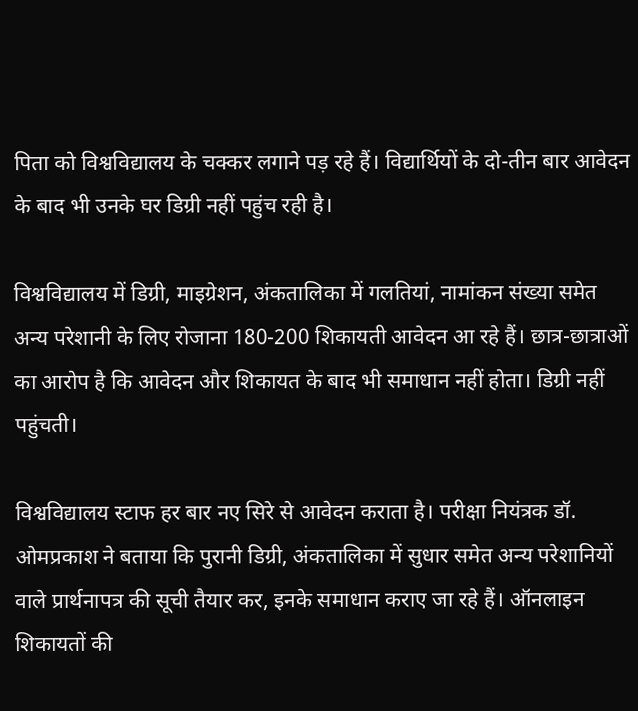पिता को विश्वविद्यालय के चक्कर लगाने पड़ रहे हैं। विद्यार्थियों के दो-तीन बार आवेदन के बाद भी उनके घर डिग्री नहीं पहुंच रही है।

विश्वविद्यालय में डिग्री, माइग्रेशन, अंकतालिका में गलतियां, नामांकन संख्या समेत अन्य परेशानी के लिए रोजाना 180-200 शिकायती आवेदन आ रहे हैं। छात्र-छात्राओं का आरोप है कि आवेदन और शिकायत के बाद भी समाधान नहीं होता। डिग्री नहीं पहुंचती।

विश्वविद्यालय स्टाफ हर बार नए सिरे से आवेदन कराता है। परीक्षा नियंत्रक डॉ. ओमप्रकाश ने बताया कि पुरानी डिग्री, अंकतालिका में सुधार समेत अन्य परेशानियों वाले प्रार्थनापत्र की सूची तैयार कर, इनके समाधान कराए जा रहे हैं। ऑनलाइन शिकायतों की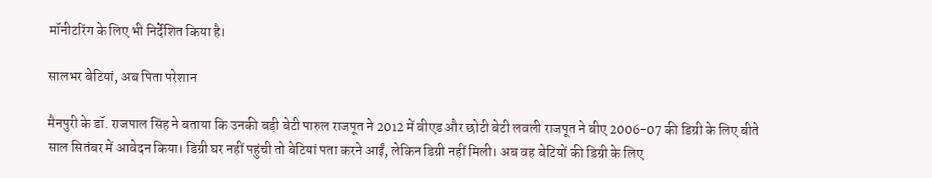मॉनीटरिंग के लिए भी निर्देशित किया है।

सालभर बेटियां, अब पिता परेशान

मैनपुरी के डॉ. राजपाल सिंह ने बताया कि उनकी बड़ी बेटी पारुल राजपूत ने 2012 में बीएड और छोटी बेटी लवली राजपूत ने बीए 2006-07 की डिग्री के लिए बीते साल सितंबर में आवेदन किया। डिग्री घर नहीं पहुंची तो बेटियां पता करने आईं, लेकिन डिग्री नहीं मिली। अब वह बेटियों की डिग्री के लिए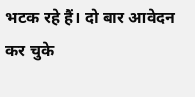भटक रहे हैं। दो बार आवेदन कर चुके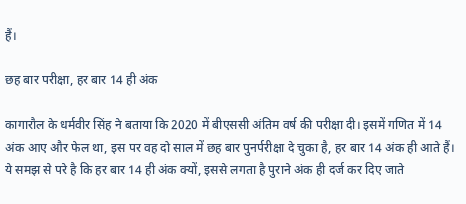हैं।

छह बार परीक्षा, हर बार 14 ही अंक

कागारौल के धर्मवीर सिंह ने बताया कि 2020 में बीएससी अंतिम वर्ष की परीक्षा दी। इसमें गणित में 14 अंक आए और फेल था, इस पर वह दो साल में छह बार पुनर्परीक्षा दे चुका है, हर बार 14 अंक ही आते हैं। ये समझ से परे है कि हर बार 14 ही अंक क्यों, इससे लगता है पुराने अंक ही दर्ज कर दिए जाते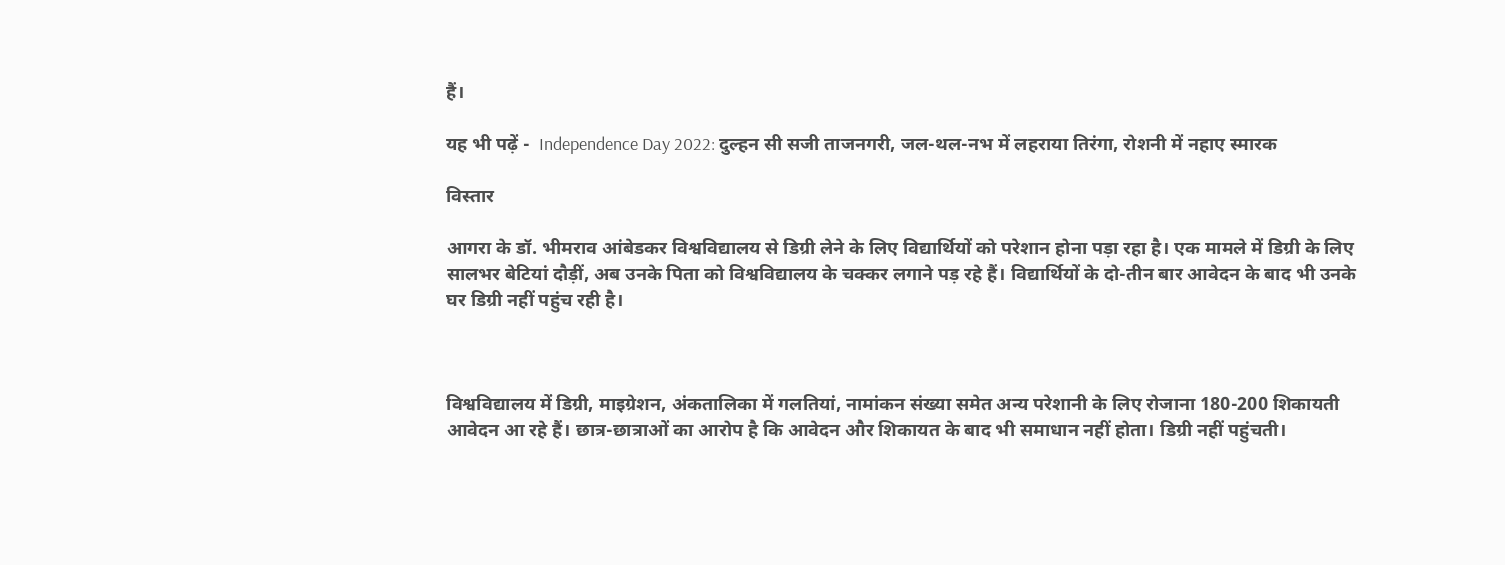हैं।

यह भी पढ़ें -  Independence Day 2022: दुल्हन सी सजी ताजनगरी, जल-थल-नभ में लहराया तिरंगा, रोशनी में नहाए स्मारक

विस्तार

आगरा के डॉ. भीमराव आंबेडकर विश्वविद्यालय से डिग्री लेने के लिए विद्यार्थियों को परेशान होना पड़ा रहा है। एक मामले में डिग्री के लिए सालभर बेटियां दौड़ीं, अब उनके पिता को विश्वविद्यालय के चक्कर लगाने पड़ रहे हैं। विद्यार्थियों के दो-तीन बार आवेदन के बाद भी उनके घर डिग्री नहीं पहुंच रही है।



विश्वविद्यालय में डिग्री, माइग्रेशन, अंकतालिका में गलतियां, नामांकन संख्या समेत अन्य परेशानी के लिए रोजाना 180-200 शिकायती आवेदन आ रहे हैं। छात्र-छात्राओं का आरोप है कि आवेदन और शिकायत के बाद भी समाधान नहीं होता। डिग्री नहीं पहुंचती।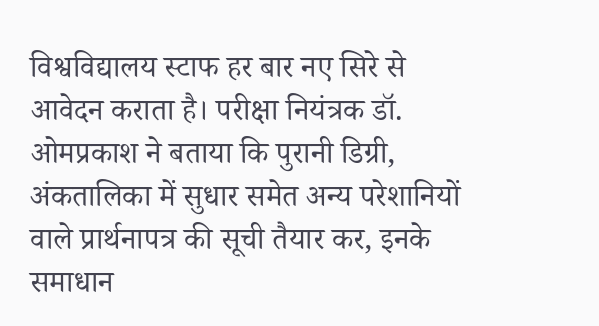विश्वविद्यालय स्टाफ हर बार नए सिरे से आवेदन कराता है। परीक्षा नियंत्रक डॉ. ओमप्रकाश ने बताया कि पुरानी डिग्री, अंकतालिका में सुधार समेत अन्य परेशानियों वाले प्रार्थनापत्र की सूची तैयार कर, इनके समाधान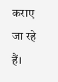कराए जा रहे हैं।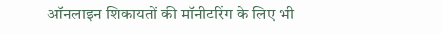ऑनलाइन शिकायतों की मॉनीटरिंग के लिए भी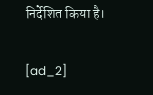निर्देशित किया है।

[ad_2]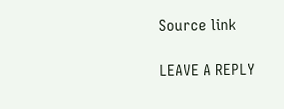Source link

LEAVE A REPLY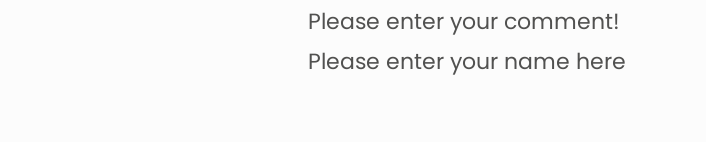Please enter your comment!
Please enter your name here